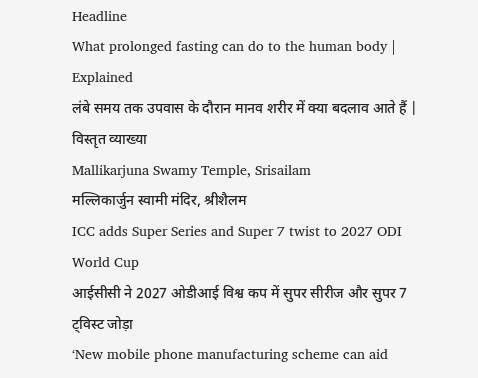Headline
What prolonged fasting can do to the human body | Explained
लंबे समय तक उपवास के दौरान मानव शरीर में क्या बदलाव आते हैं | विस्तृत व्याख्या
Mallikarjuna Swamy Temple, Srisailam
मल्लिकार्जुन स्वामी मंदिर, श्रीशैलम
ICC adds Super Series and Super 7 twist to 2027 ODI World Cup
आईसीसी ने 2027 ओडीआई विश्व कप में सुपर सीरीज और सुपर 7 ट्विस्ट जोड़ा
‘New mobile phone manufacturing scheme can aid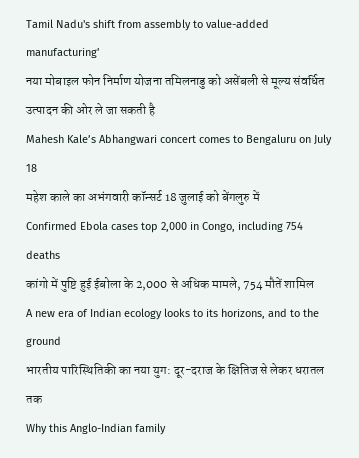Tamil Nadu's shift from assembly to value-added manufacturing’
नया मोबाइल फोन निर्माण योजना तमिलनाडु को असेंबली से मूल्य संवर्धित उत्पादन की ओर ले जा सकती है
Mahesh Kale’s Abhangwari concert comes to Bengaluru on July 18
महेश काले का अभंगवारी कॉन्सर्ट 18 जुलाई को बेंगलुरु में
Confirmed Ebola cases top 2,000 in Congo, including 754 deaths
कांगो में पुष्टि हुई ईबोला के 2,000 से अधिक मामले, 754 मौतें शामिल
A new era of Indian ecology looks to its horizons, and to the ground
भारतीय पारिस्थितिकी का नया युग: दूर-दराज के क्षितिज से लेकर धरातल तक
Why this Anglo-Indian family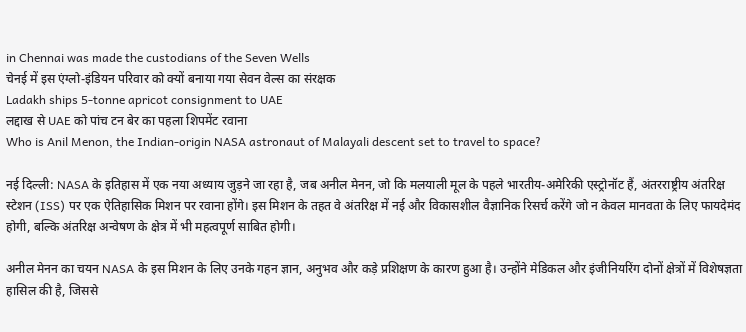in Chennai was made the custodians of the Seven Wells
चेनई में इस एंग्लो-इंडियन परिवार को क्यों बनाया गया सेवन वेल्स का संरक्षक
Ladakh ships 5-tonne apricot consignment to UAE
लद्दाख से UAE को पांच टन बेर का पहला शिपमेंट रवाना
Who is Anil Menon, the Indian-origin NASA astronaut of Malayali descent set to travel to space?

नई दिल्ली: NASA के इतिहास में एक नया अध्याय जुड़ने जा रहा है, जब अनील मेनन, जो कि मलयाली मूल के पहले भारतीय-अमेरिकी एस्ट्रोनॉट हैं, अंतरराष्ट्रीय अंतरिक्ष स्टेशन (ISS) पर एक ऐतिहासिक मिशन पर रवाना होंगे। इस मिशन के तहत वे अंतरिक्ष में नई और विकासशील वैज्ञानिक रिसर्च करेंगे जो न केवल मानवता के लिए फायदेमंद होगी, बल्कि अंतरिक्ष अन्वेषण के क्षेत्र में भी महत्वपूर्ण साबित होगी।

अनील मेनन का चयन NASA के इस मिशन के लिए उनके गहन ज्ञान, अनुभव और कड़े प्रशिक्षण के कारण हुआ है। उन्होंने मेडिकल और इंजीनियरिंग दोनों क्षेत्रों में विशेषज्ञता हासिल की है, जिससे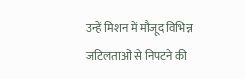उन्हें मिशन में मौजूद विभिन्न जटिलताओं से निपटने की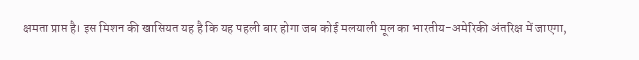क्षमता प्राप्त है। इस मिशन की खासियत यह है कि यह पहली बार होगा जब कोई मलयाली मूल का भारतीय-अमेरिकी अंतरिक्ष में जाएगा,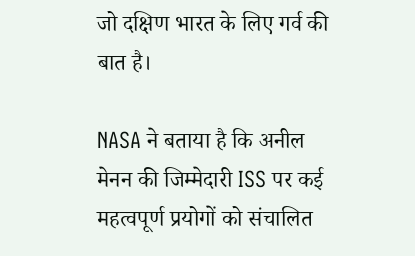जो दक्षिण भारत के लिए गर्व की बात है।

NASA ने बताया है कि अनील मेनन की जिम्मेदारी ISS पर कई महत्वपूर्ण प्रयोगों को संचालित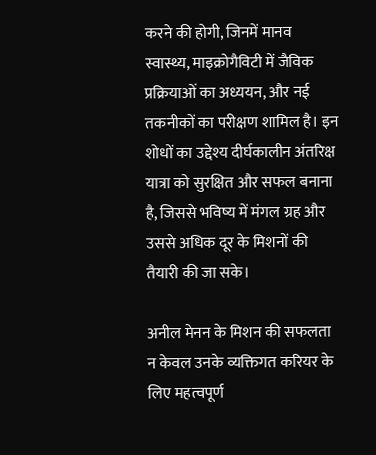करने की होगी, जिनमें मानव स्वास्थ्य, माइक्रोगैविटी में जैविक प्रक्रियाओं का अध्ययन, और नई तकनीकों का परीक्षण शामिल है। इन शोधों का उद्देश्य दीर्घकालीन अंतरिक्ष यात्रा को सुरक्षित और सफल बनाना है, जिससे भविष्य में मंगल ग्रह और उससे अधिक दूर के मिशनों की तैयारी की जा सके।

अनील मेनन के मिशन की सफलता न केवल उनके व्यक्तिगत करियर के लिए महत्वपूर्ण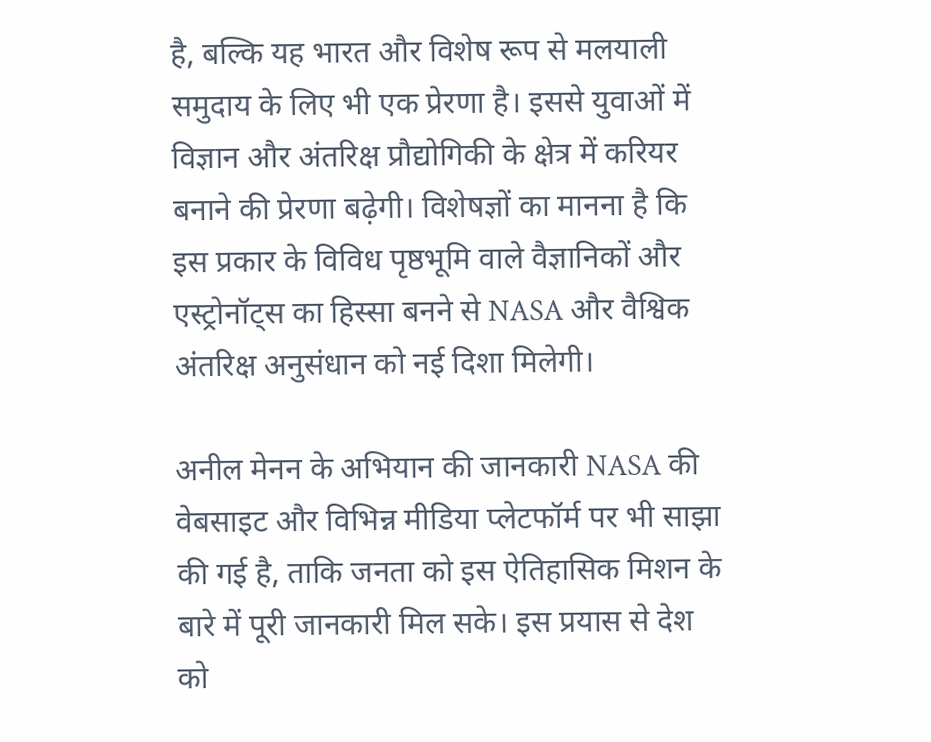है, बल्कि यह भारत और विशेष रूप से मलयाली समुदाय के लिए भी एक प्रेरणा है। इससे युवाओं में विज्ञान और अंतरिक्ष प्रौद्योगिकी के क्षेत्र में करियर बनाने की प्रेरणा बढ़ेगी। विशेषज्ञों का मानना है कि इस प्रकार के विविध पृष्ठभूमि वाले वैज्ञानिकों और एस्ट्रोनॉट्स का हिस्सा बनने से NASA और वैश्विक अंतरिक्ष अनुसंधान को नई दिशा मिलेगी।

अनील मेनन के अभियान की जानकारी NASA की वेबसाइट और विभिन्न मीडिया प्लेटफॉर्म पर भी साझा की गई है, ताकि जनता को इस ऐतिहासिक मिशन के बारे में पूरी जानकारी मिल सके। इस प्रयास से देश को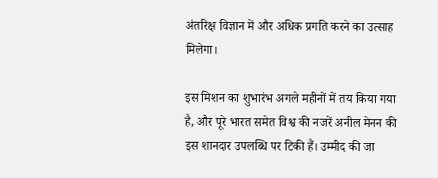अंतरिक्ष विज्ञान में और अधिक प्रगति करने का उत्साह मिलेगा।

इस मिशन का शुभारंभ अगले महीनों में तय किया गया है, और पूरे भारत समेत विश्व की नजरें अनील मेनन की इस शानदार उपलब्धि पर टिकी हैं। उम्मीद की जा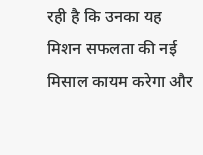रही है कि उनका यह मिशन सफलता की नई मिसाल कायम करेगा और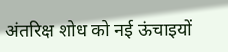अंतरिक्ष शोध को नई ऊंचाइयों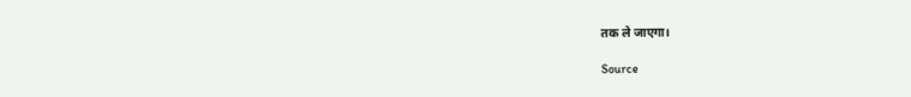तक ले जाएगा।

Source